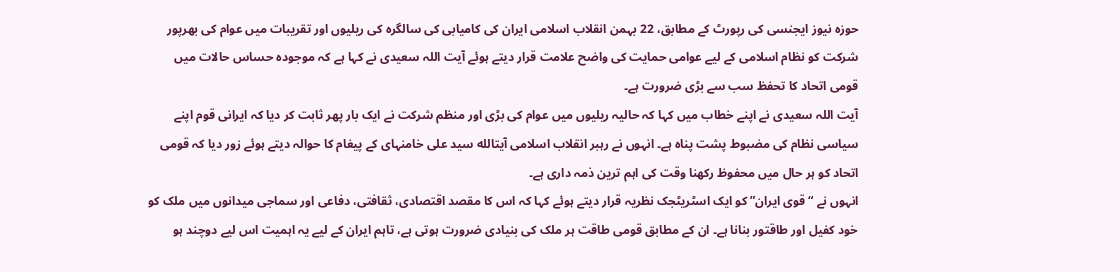حوزہ نیوز ایجنسی کی رپورٹ کے مطابق، 22 بہمن انقلاب اسلامی ایران کی کامیابی کی سالگرہ کی ریلیوں اور تقریبات میں عوام کی بھرپور شرکت کو نظام اسلامی کے لیے عوامی حمایت کی واضح علامت قرار دیتے ہوئے آیت اللہ سعیدی نے کہا ہے کہ موجودہ حساس حالات میں قومی اتحاد کا تحفظ سب سے بڑی ضرورت ہے۔
آیت اللہ سعیدی نے اپنے خطاب میں کہا کہ حالیہ ریلیوں میں عوام کی بڑی اور منظم شرکت نے ایک بار پھر ثابت کر دیا کہ ایرانی قوم اپنے سیاسی نظام کی مضبوط پشت پناہ ہے۔ انہوں نے رہبر انقلاب اسلامی آیتالله سید علی خامنہای کے پیغام کا حوالہ دیتے ہوئے زور دیا کہ قومی اتحاد کو ہر حال میں محفوظ رکھنا وقت کی اہم ترین ذمہ داری ہے۔
انہوں نے “قوی ایران” کو ایک اسٹریٹجک نظریہ قرار دیتے ہوئے کہا کہ اس کا مقصد اقتصادی، ثقافتی، دفاعی اور سماجی میدانوں میں ملک کو خود کفیل اور طاقتور بنانا ہے۔ ان کے مطابق قومی طاقت ہر ملک کی بنیادی ضرورت ہوتی ہے، تاہم ایران کے لیے یہ اہمیت اس لیے دوچند ہو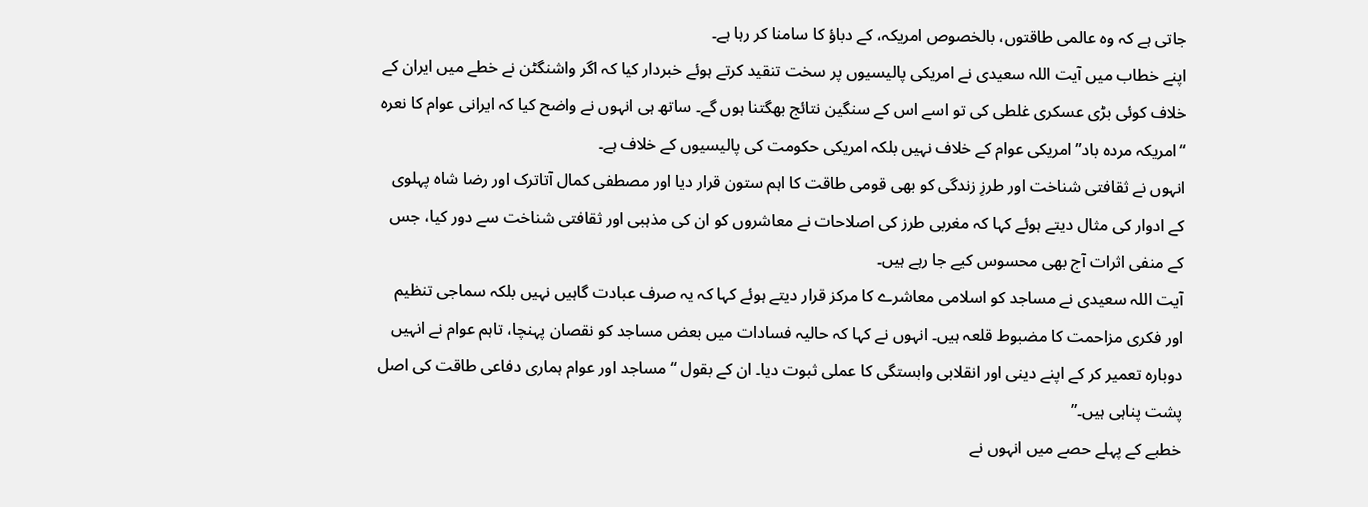جاتی ہے کہ وہ عالمی طاقتوں، بالخصوص امریکہ، کے دباؤ کا سامنا کر رہا ہے۔
اپنے خطاب میں آیت اللہ سعیدی نے امریکی پالیسیوں پر سخت تنقید کرتے ہوئے خبردار کیا کہ اگر واشنگٹن نے خطے میں ایران کے خلاف کوئی بڑی عسکری غلطی کی تو اسے اس کے سنگین نتائج بھگتنا ہوں گے۔ ساتھ ہی انہوں نے واضح کیا کہ ایرانی عوام کا نعرہ “امریکہ مردہ باد” امریکی عوام کے خلاف نہیں بلکہ امریکی حکومت کی پالیسیوں کے خلاف ہے۔
انہوں نے ثقافتی شناخت اور طرزِ زندگی کو بھی قومی طاقت کا اہم ستون قرار دیا اور مصطفی کمال آتاترک اور رضا شاه پہلوی کے ادوار کی مثال دیتے ہوئے کہا کہ مغربی طرز کی اصلاحات نے معاشروں کو ان کی مذہبی اور ثقافتی شناخت سے دور کیا، جس کے منفی اثرات آج بھی محسوس کیے جا رہے ہیں۔
آیت اللہ سعیدی نے مساجد کو اسلامی معاشرے کا مرکز قرار دیتے ہوئے کہا کہ یہ صرف عبادت گاہیں نہیں بلکہ سماجی تنظیم اور فکری مزاحمت کا مضبوط قلعہ ہیں۔ انہوں نے کہا کہ حالیہ فسادات میں بعض مساجد کو نقصان پہنچا، تاہم عوام نے انہیں دوبارہ تعمیر کر کے اپنے دینی اور انقلابی وابستگی کا عملی ثبوت دیا۔ ان کے بقول “مساجد اور عوام ہماری دفاعی طاقت کی اصل پشت پناہی ہیں۔”
خطبے کے پہلے حصے میں انہوں نے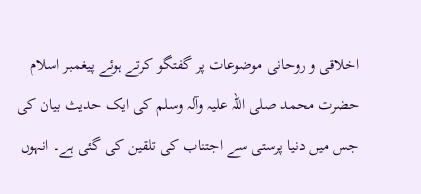اخلاقی و روحانی موضوعات پر گفتگو کرتے ہوئے پیغمبر اسلام حضرت محمد صلی اللہ علیہ وآلہ وسلم کی ایک حدیث بیان کی جس میں دنیا پرستی سے اجتناب کی تلقین کی گئی ہے۔ انہوں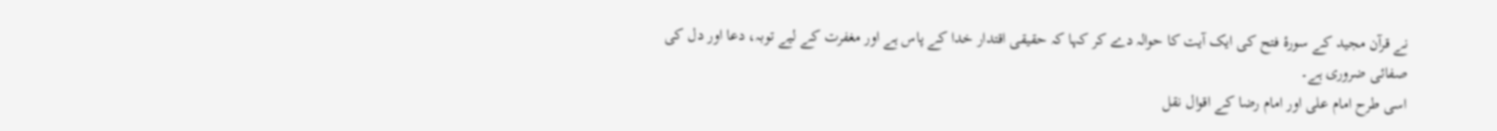نے قرآن مجید کے سورۂ فتح کی ایک آیت کا حوالہ دے کر کہا کہ حقیقی اقتدار خدا کے پاس ہے اور مغفرت کے لیے توبہ، دعا اور دل کی صفائی ضروری ہے۔
اسی طرح امام علی اور امام رضا کے اقوال نقل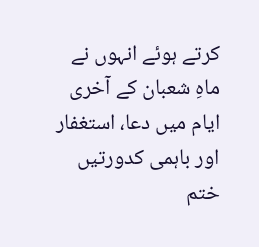کرتے ہوئے انہوں نے ماہِ شعبان کے آخری ایام میں دعا، استغفار اور باہمی کدورتیں ختم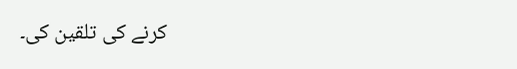کرنے کی تلقین کی۔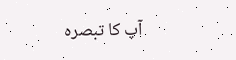آپ کا تبصرہ